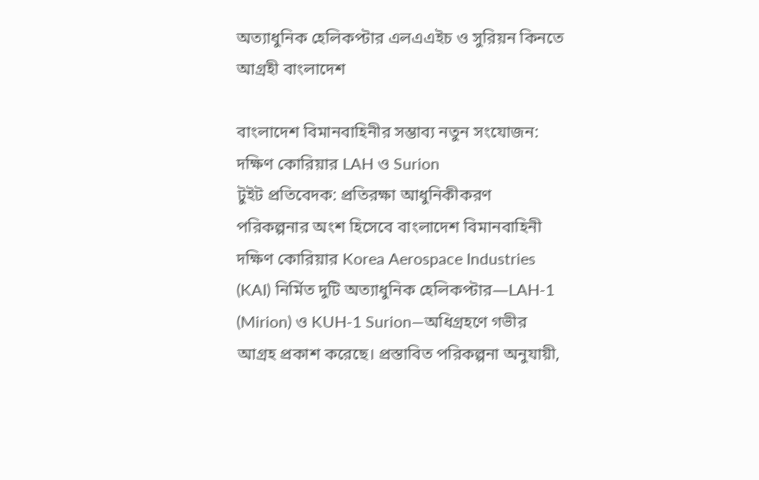অত্যাধুনিক হেলিকপ্টার এলএএইচ ও সুরিয়ন কিনতে আগ্রহী বাংলাদেশ

বাংলাদেশ বিমানবাহিনীর সম্ভাব্য নতুন সংযোজন: দক্ষিণ কোরিয়ার LAH ও Surion
টুইট প্রতিবেদক: প্রতিরক্ষা আধুনিকীকরণ পরিকল্পনার অংশ হিসেবে বাংলাদেশ বিমানবাহিনী দক্ষিণ কোরিয়ার Korea Aerospace Industries (KAI) নির্মিত দুটি অত্যাধুনিক হেলিকপ্টার—LAH-1 (Mirion) ও KUH-1 Surion—অধিগ্রহণে গভীর আগ্রহ প্রকাশ করেছে। প্রস্তাবিত পরিকল্পনা অনুযায়ী,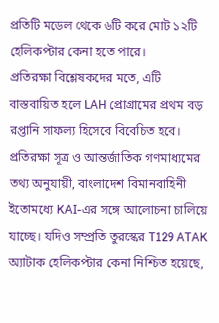প্রতিটি মডেল থেকে ৬টি করে মোট ১২টি হেলিকপ্টার কেনা হতে পারে।
প্রতিরক্ষা বিশ্লেষকদের মতে, এটি বাস্তবায়িত হলে LAH প্রোগ্রামের প্রথম বড় রপ্তানি সাফল্য হিসেবে বিবেচিত হবে।
প্রতিরক্ষা সূত্র ও আন্তর্জাতিক গণমাধ্যমের তথ্য অনুযায়ী, বাংলাদেশ বিমানবাহিনী ইতোমধ্যে KAI-এর সঙ্গে আলোচনা চালিয়ে যাচ্ছে। যদিও সম্প্রতি তুরস্কের T129 ATAK অ্যাটাক হেলিকপ্টার কেনা নিশ্চিত হয়েছে,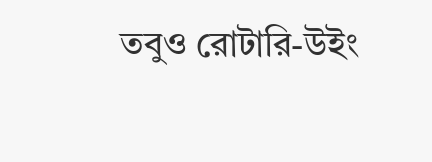তবুও রোটারি-উইং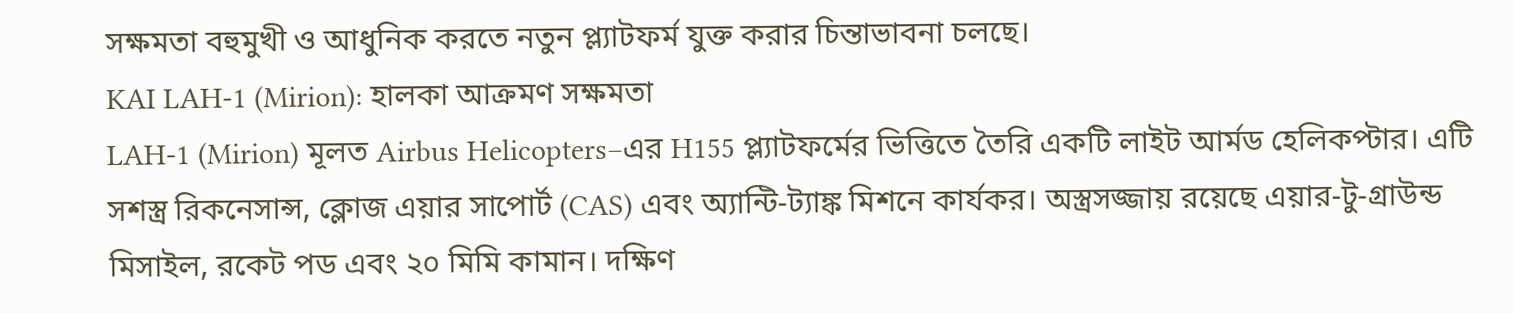সক্ষমতা বহুমুখী ও আধুনিক করতে নতুন প্ল্যাটফর্ম যুক্ত করার চিন্তাভাবনা চলছে।
KAI LAH-1 (Mirion): হালকা আক্রমণ সক্ষমতা
LAH-1 (Mirion) মূলত Airbus Helicopters–এর H155 প্ল্যাটফর্মের ভিত্তিতে তৈরি একটি লাইট আর্মড হেলিকপ্টার। এটি সশস্ত্র রিকনেসান্স, ক্লোজ এয়ার সাপোর্ট (CAS) এবং অ্যান্টি-ট্যাঙ্ক মিশনে কার্যকর। অস্ত্রসজ্জায় রয়েছে এয়ার-টু-গ্রাউন্ড মিসাইল, রকেট পড এবং ২০ মিমি কামান। দক্ষিণ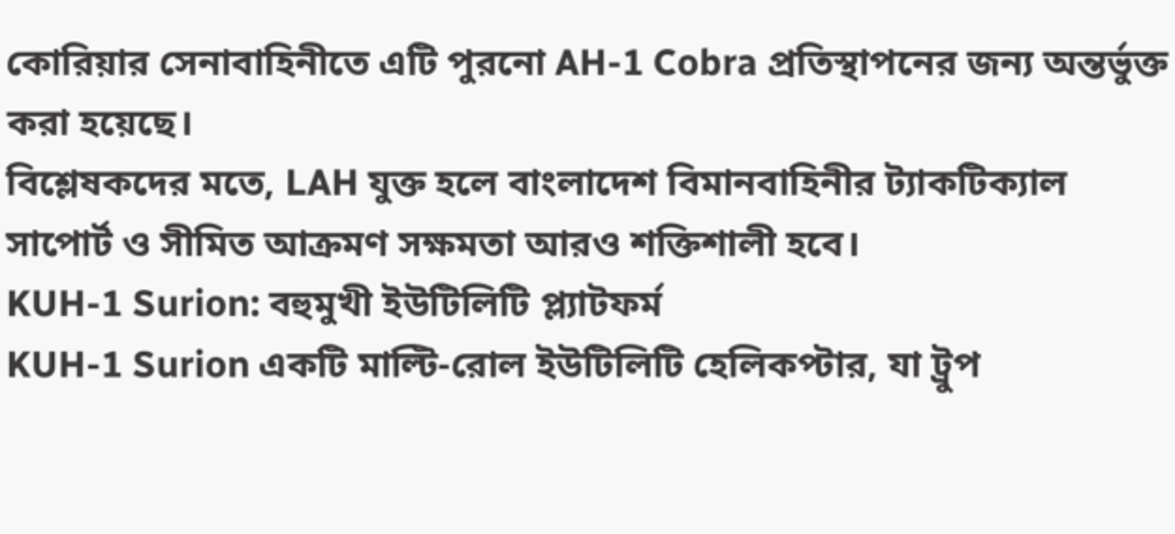কোরিয়ার সেনাবাহিনীতে এটি পুরনো AH-1 Cobra প্রতিস্থাপনের জন্য অন্তর্ভুক্ত করা হয়েছে।
বিশ্লেষকদের মতে, LAH যুক্ত হলে বাংলাদেশ বিমানবাহিনীর ট্যাকটিক্যাল সাপোর্ট ও সীমিত আক্রমণ সক্ষমতা আরও শক্তিশালী হবে।
KUH-1 Surion: বহুমুখী ইউটিলিটি প্ল্যাটফর্ম
KUH-1 Surion একটি মাল্টি-রোল ইউটিলিটি হেলিকপ্টার, যা ট্রুপ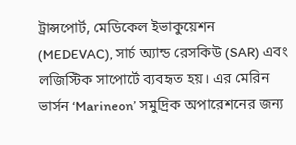ট্রান্সপোর্ট, মেডিকেল ইভাকুয়েশন (MEDEVAC), সার্চ অ্যান্ড রেসকিউ (SAR) এবং লজিস্টিক সাপোর্টে ব্যবহৃত হয়। এর মেরিন ভার্সন ‘Marineon’ সমুদ্রিক অপারেশনের জন্য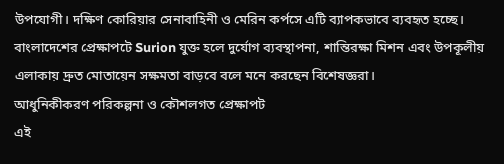উপযোগী। দক্ষিণ কোরিয়ার সেনাবাহিনী ও মেরিন কর্পসে এটি ব্যাপকভাবে ব্যবহৃত হচ্ছে।
বাংলাদেশের প্রেক্ষাপটে Surion যুক্ত হলে দুর্যোগ ব্যবস্থাপনা, শান্তিরক্ষা মিশন এবং উপকূলীয় এলাকায় দ্রুত মোতায়েন সক্ষমতা বাড়বে বলে মনে করছেন বিশেষজ্ঞরা।
আধুনিকীকরণ পরিকল্পনা ও কৌশলগত প্রেক্ষাপট
এই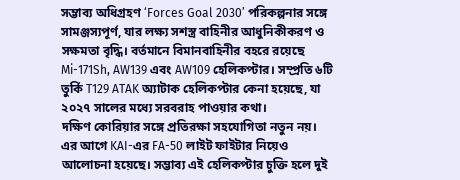সম্ভাব্য অধিগ্রহণ ‘Forces Goal 2030’ পরিকল্পনার সঙ্গে সামঞ্জস্যপূর্ণ, যার লক্ষ্য সশস্ত্র বাহিনীর আধুনিকীকরণ ও সক্ষমতা বৃদ্ধি। বর্তমানে বিমানবাহিনীর বহরে রয়েছে Mi-171Sh, AW139 এবং AW109 হেলিকপ্টার। সম্প্রতি ৬টি তুর্কি T129 ATAK অ্যাটাক হেলিকপ্টার কেনা হয়েছে, যা ২০২৭ সালের মধ্যে সরবরাহ পাওয়ার কথা।
দক্ষিণ কোরিয়ার সঙ্গে প্রতিরক্ষা সহযোগিতা নতুন নয়। এর আগে KAI-এর FA-50 লাইট ফাইটার নিয়েও আলোচনা হয়েছে। সম্ভাব্য এই হেলিকপ্টার চুক্তি হলে দুই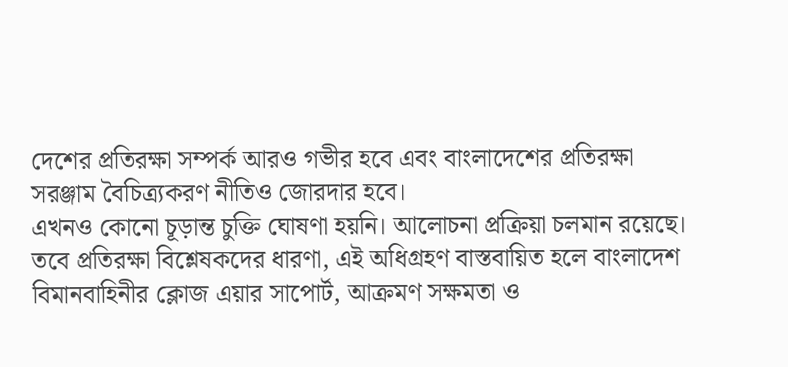দেশের প্রতিরক্ষা সম্পর্ক আরও গভীর হবে এবং বাংলাদেশের প্রতিরক্ষা সরঞ্জাম বৈচিত্র্যকরণ নীতিও জোরদার হবে।
এখনও কোনো চূড়ান্ত চুক্তি ঘোষণা হয়নি। আলোচনা প্রক্রিয়া চলমান রয়েছে। তবে প্রতিরক্ষা বিশ্লেষকদের ধারণা, এই অধিগ্রহণ বাস্তবায়িত হলে বাংলাদেশ বিমানবাহিনীর ক্লোজ এয়ার সাপোর্ট, আক্রমণ সক্ষমতা ও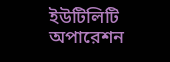ইউটিলিটি অপারেশন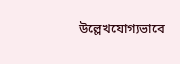উল্লেখযোগ্যভাবে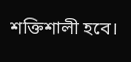শক্তিশালী হবে।